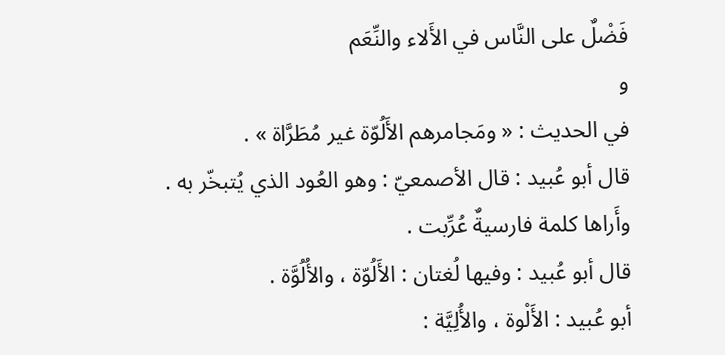فَضْلٌ على النَّاس في الأَلاء والنِّعَم
و
في الحديث : « ومَجامرهم الأَلُوّة غير مُطَرَّاة » .
قال أبو عُبيد : قال الأصمعيّ : وهو العُود الذي يُتبخّر به .
وأَراها كلمة فارسيةٌ عُرِّبت .
قال أبو عُبيد : وفيها لُغتان : الأَلُوّة ، والأُلُوَّة .
أبو عُبيد : الأَلْوة ، والأُلِيَّة :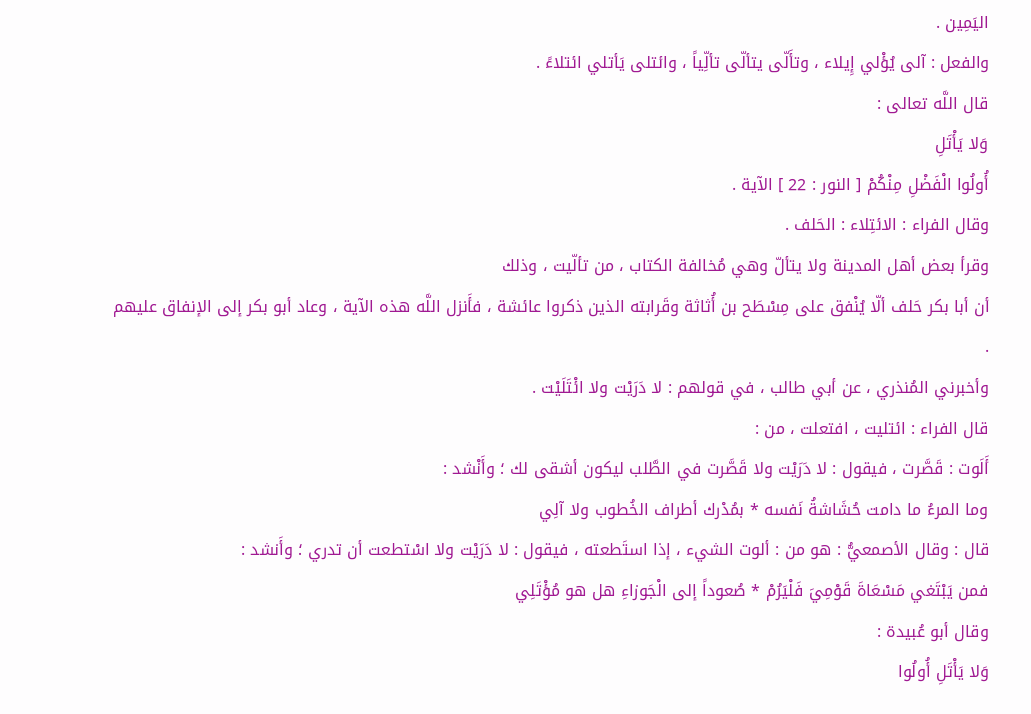اليَمِين .
والفعل : آلى يُؤْلي إِيلاء ، وتأَلّى يتألّى تألِّياً ، وائتلى يَأتلي ائتلاءً .
قال اللَّه تعالى :
وَلا يَأْتَلِ
أُولُوا الْفَضْلِ مِنْكُمْ [ النور : 22 ] الآية .
وقال الفراء : الائتِلاء : الحَلف .
وقرأ بعض أهل المدينة ولا يتألّ وهي مُخالفة الكتاب ، من تألّيت ، وذلك
أن أبا بكر حَلف ألّا يُنْفق على مِسْطَح بن أُثاثة وقَرابته الذين ذكروا عائشة ، فأَنزل اللَّه هذه الآية ، وعاد أبو بكر إلى الإنفاق عليهم .
وأخبرني المُنذري ، عن أبي طالب ، في قولهم : لا دَرَيْت ولا ائْتَلَيْت .
قال الفراء : ائتليت ، افتعلت ، من :
أَلَوت : قَصَّرت ، فيقول : لا دَرَيْت ولا قَصَّرت في الطَّلب ليكون أشقى لك ؛ وأَنْشد :
وما المرءُ ما دامت حُشَاشةُ نَفسه * بمُدْرك أطراف الخُطوب ولا آلِي
قال : وقال الأصمعيُّ : هو من : ألوت الشيء ، إذا استَطعته ، فيقول : لا دَرَيْت ولا اسْتطعت أن تدري ؛ وأَنشد :
فمن يَبْتَغي مَسْعَاةَ قَوْمِيَ فَلْيَرُمْ * صُعوداً إلى الْجَوزاءِ هل هو مُؤْتَلِي
وقال أبو عُبيدة :
وَلا يَأْتَلِ أُولُوا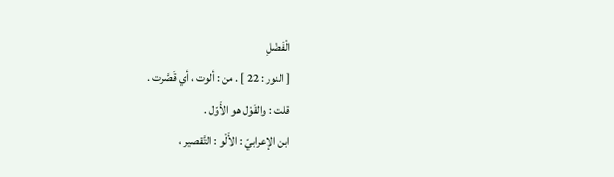الْفَضْلِ
[ النور : 22 ] . من : ألوت ، أي قَصَّرت .
قلت : والقَوْل هو الأَوّل .
ابن الإعرابيّ : الأَلْو : التَّقصير ،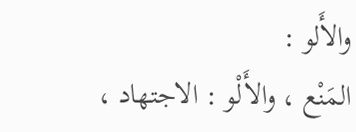والأَلو :
المَنْع ، والأَلْو : الاجتهاد ،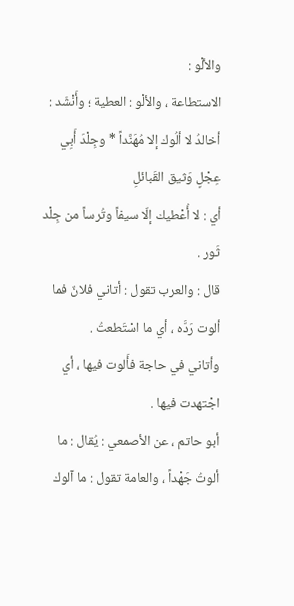والألْو :
الاستطاعة ، والألْو : العطية ؛ وأَنْشَد :
أخالدُ لا ألُوك إلا مُهَنَّداً * وجِلْدَ أَبِي عِجْلٍ وَثيق القَبائلِ
أي : لا أُعْطيك إلّا سيفاً وتُرساً من جِلْد ثَور .
قال : والعرب تقول : أتاني فلانٌ فما ألوت رَدَّه ، أي ما اسْتَطعتُ .
وأتاني في حاجة فأَلوت فيها ، أي اجْتهدت فيها .
أبو حاتم ، عن الأصمعي : يُقال : ما ألوتُ جَهْداً ، والعامة تقول : ما آلوك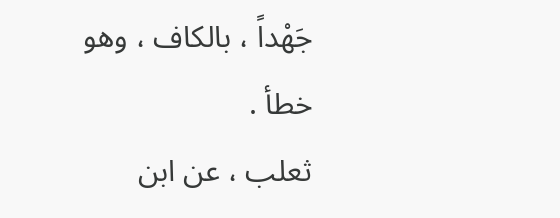جَهْداً ، بالكاف ، وهو خطأ .
ثعلب ، عن ابن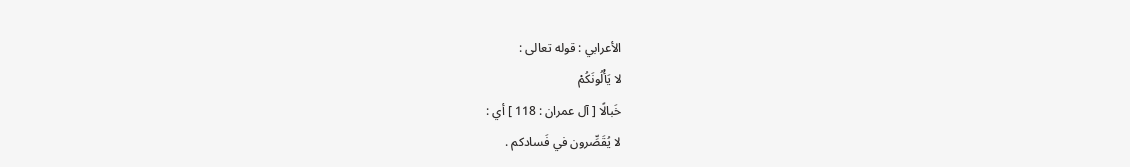الأعرابي : قوله تعالى :
لا يَأْلُونَكُمْ
خَبالًا [ آل عمران : 118 ] أي :
لا يُقَصِّرون في فَسادكم .